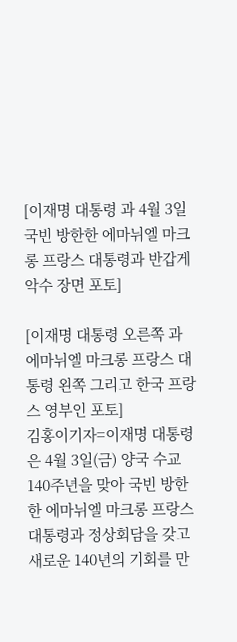[이재명 대통령 과 4월 3일 국빈 방한한 에마뉘엘 마크롱 프랑스 대통령과 반갑게 악수 장면 포토]

[이재명 대통령 오른쪽 과 에마뉘엘 마크롱 프랑스 대통령 왼쪽 그리고 한국 프랑스 영부인 포토]
김홍이기자=이재명 대통령은 4월 3일(금) 양국 수교 140주년을 맞아 국빈 방한한 에마뉘엘 마크롱 프랑스 대통령과 정상회담을 갖고 새로운 140년의 기회를 만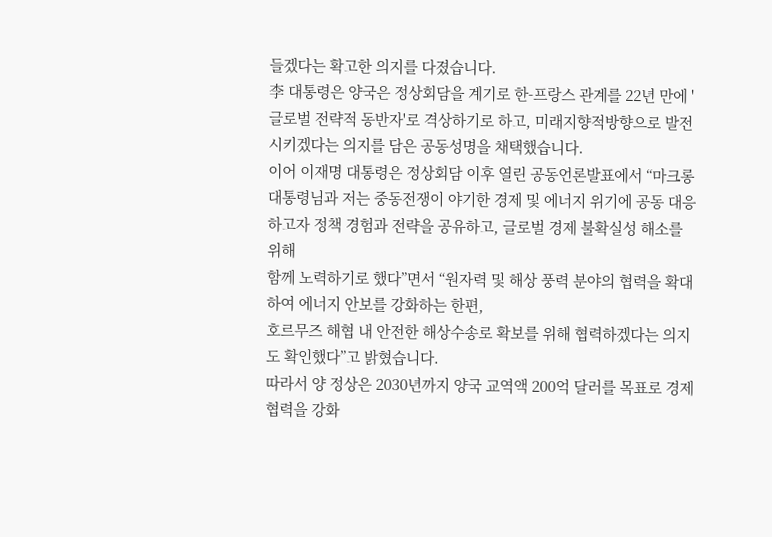들겠다는 확고한 의지를 다졌습니다.
李 대통령은 양국은 정상회담을 계기로 한-프랑스 관계를 22년 만에 '글로벌 전략적 동반자'로 격상하기로 하고, 미래지향적방향으로 발전시키겠다는 의지를 담은 공동성명을 채택했습니다.
이어 이재명 대통령은 정상회담 이후 열린 공동언론발표에서 “마크롱 대통령님과 저는 중동전쟁이 야기한 경제 및 에너지 위기에 공동 대응하고자 정책 경험과 전략을 공유하고, 글로벌 경제 불확실성 해소를 위해
함께 노력하기로 했다”면서 “원자력 및 해상 풍력 분야의 협력을 확대하여 에너지 안보를 강화하는 한편,
호르무즈 해협 내 안전한 해상수송로 확보를 위해 협력하겠다는 의지도 확인했다”고 밝혔습니다.
따라서 양 정상은 2030년까지 양국 교역액 200억 달러를 목표로 경제 협력을 강화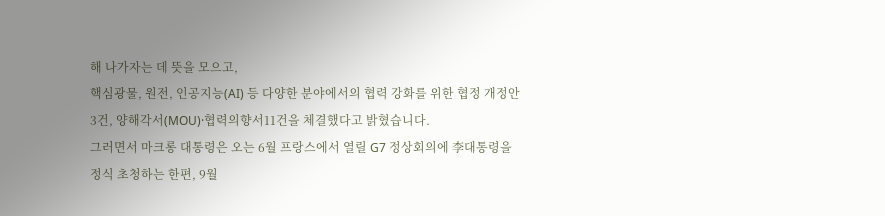해 나가자는 데 뜻을 모으고,
핵심광물, 원전, 인공지능(AI) 등 다양한 분야에서의 협력 강화를 위한 협정 개정안 3건, 양해각서(MOU)·협력의향서11건을 체결했다고 밝혔습니다.
그러면서 마크롱 대통령은 오는 6월 프랑스에서 열릴 G7 정상회의에 李대통령을 정식 초청하는 한편, 9월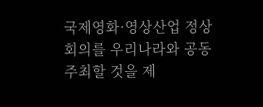국제영화·영상산업 정상회의를 우리나라와 공동 주최할 것을 제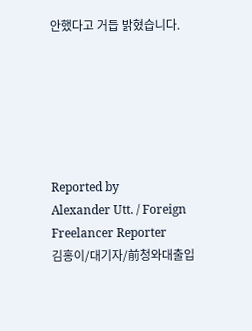안했다고 거듭 밝혔습니다.






Reported by
Alexander Utt. / Foreign Freelancer Reporter
김홍이/대기자/前청와대출입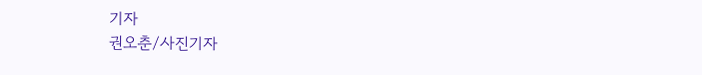기자
권오춘/사진기자